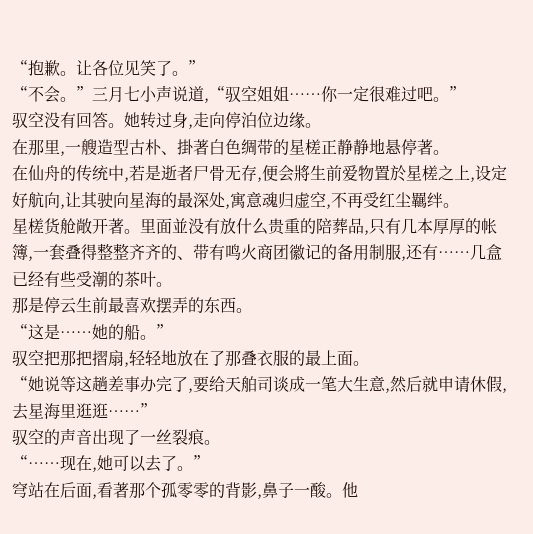“抱歉。让各位见笑了。”
“不会。”三月七小声说道,“驭空姐姐……你一定很难过吧。”
驭空没有回答。她转过身,走向停泊位边缘。
在那里,一艘造型古朴、掛著白色绸带的星槎正静静地悬停著。
在仙舟的传统中,若是逝者尸骨无存,便会將生前爱物置於星槎之上,设定好航向,让其驶向星海的最深处,寓意魂归虚空,不再受红尘羈绊。
星槎货舱敞开著。里面並没有放什么贵重的陪葬品,只有几本厚厚的帐簿,一套叠得整整齐齐的、带有鸣火商团徽记的备用制服,还有……几盒已经有些受潮的茶叶。
那是停云生前最喜欢摆弄的东西。
“这是……她的船。”
驭空把那把摺扇,轻轻地放在了那叠衣服的最上面。
“她说等这趟差事办完了,要给天舶司谈成一笔大生意,然后就申请休假,去星海里逛逛……”
驭空的声音出现了一丝裂痕。
“……现在,她可以去了。”
穹站在后面,看著那个孤零零的背影,鼻子一酸。他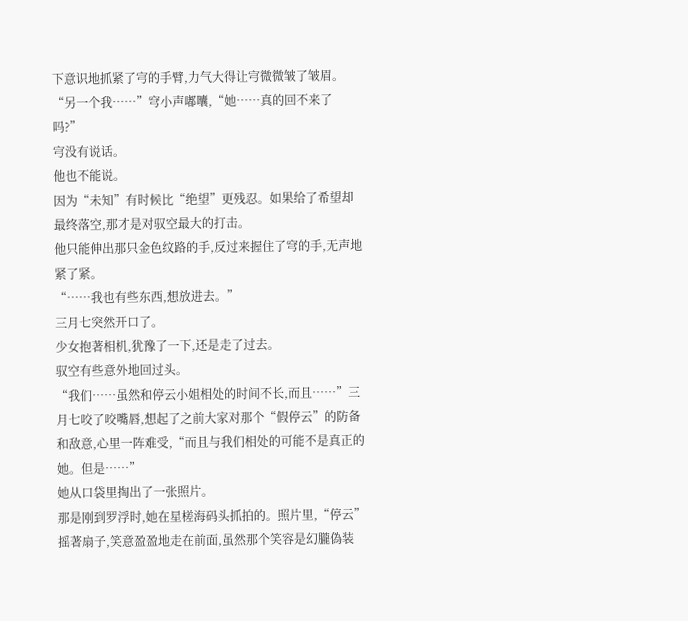下意识地抓紧了宆的手臂,力气大得让宆微微皱了皱眉。
“另一个我……”穹小声嘟囔,“她……真的回不来了吗?”
宆没有说话。
他也不能说。
因为“未知”有时候比“绝望”更残忍。如果给了希望却最终落空,那才是对驭空最大的打击。
他只能伸出那只金色纹路的手,反过来握住了穹的手,无声地紧了紧。
“……我也有些东西,想放进去。”
三月七突然开口了。
少女抱著相机,犹豫了一下,还是走了过去。
驭空有些意外地回过头。
“我们……虽然和停云小姐相处的时间不长,而且……”三月七咬了咬嘴唇,想起了之前大家对那个“假停云”的防备和敌意,心里一阵难受,“而且与我们相处的可能不是真正的她。但是……”
她从口袋里掏出了一张照片。
那是刚到罗浮时,她在星槎海码头抓拍的。照片里,“停云”摇著扇子,笑意盈盈地走在前面,虽然那个笑容是幻朧偽装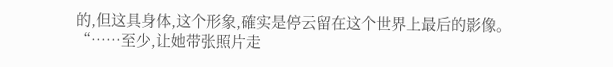的,但这具身体,这个形象,確实是停云留在这个世界上最后的影像。
“……至少,让她带张照片走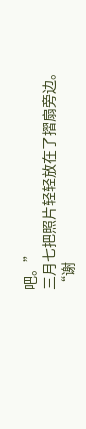吧。”
三月七把照片轻轻放在了摺扇旁边。
“谢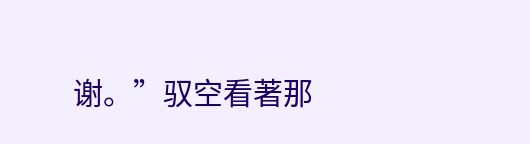谢。”驭空看著那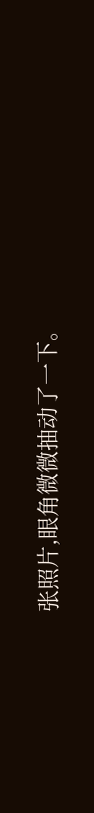张照片,眼角微微抽动了一下。